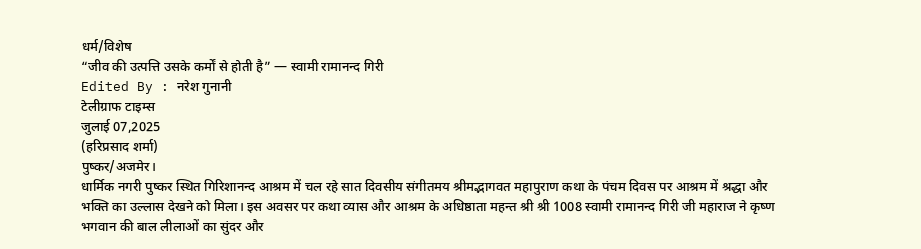धर्म/विशेष
“जीव की उत्पत्ति उसके कर्मों से होती है” — स्वामी रामानन्द गिरी
Edited By : नरेश गुनानी
टेलीग्राफ टाइम्स
जुलाई 07,2025
(हरिप्रसाद शर्मा)
पुष्कर/अजमेर।
धार्मिक नगरी पुष्कर स्थित गिरिशानन्द आश्रम में चल रहे सात दिवसीय संगीतमय श्रीमद्भागवत महापुराण कथा के पंचम दिवस पर आश्रम में श्रद्धा और भक्ति का उल्लास देखने को मिला। इस अवसर पर कथा व्यास और आश्रम के अधिष्ठाता महन्त श्री श्री 1008 स्वामी रामानन्द गिरी जी महाराज ने कृष्ण भगवान की बाल लीलाओं का सुंदर और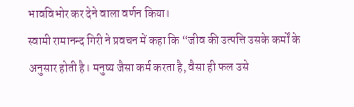भावविभोर कर देने वाला वर्णन किया।
स्वामी रामानन्द गिरी ने प्रवचन में कहा कि “जीव की उत्पत्ति उसके कर्मों के अनुसार होती है। मनुष्य जैसा कर्म करता है, वैसा ही फल उसे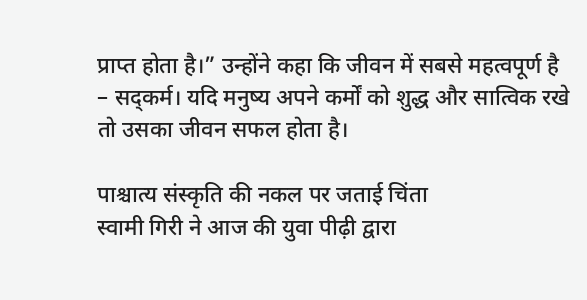प्राप्त होता है।” उन्होंने कहा कि जीवन में सबसे महत्वपूर्ण है – सद्कर्म। यदि मनुष्य अपने कर्मों को शुद्ध और सात्विक रखे तो उसका जीवन सफल होता है।

पाश्चात्य संस्कृति की नकल पर जताई चिंता
स्वामी गिरी ने आज की युवा पीढ़ी द्वारा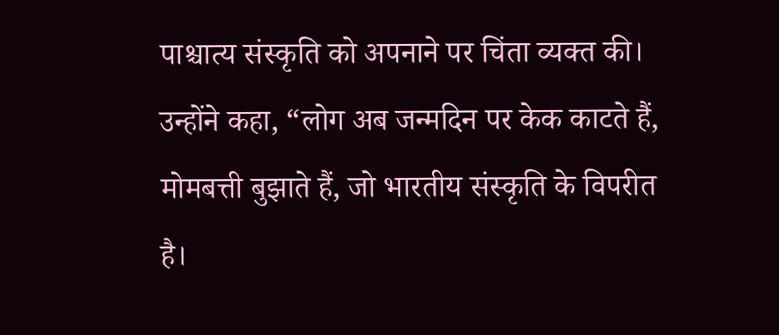पाश्चात्य संस्कृति को अपनाने पर चिंता व्यक्त की। उन्होंने कहा, “लोग अब जन्मदिन पर केक काटते हैं, मोमबत्ती बुझाते हैं, जो भारतीय संस्कृति के विपरीत है।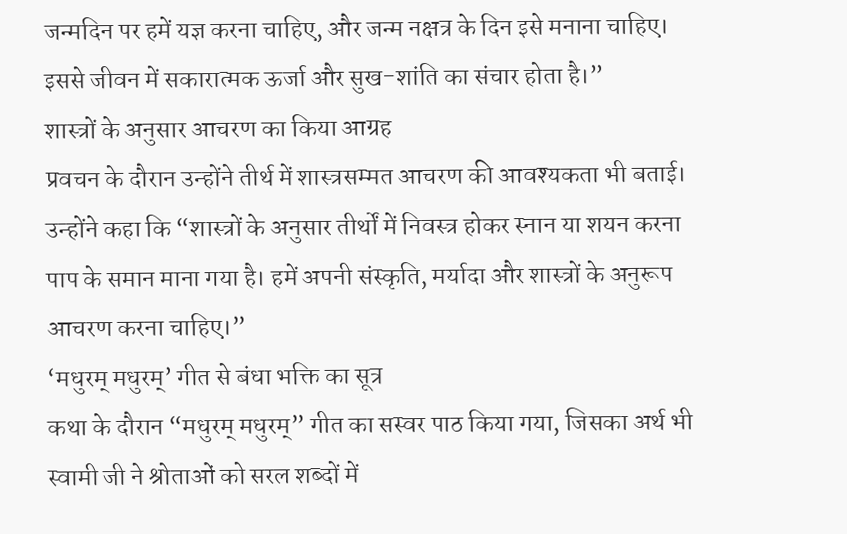जन्मदिन पर हमें यज्ञ करना चाहिए, और जन्म नक्षत्र के दिन इसे मनाना चाहिए। इससे जीवन में सकारात्मक ऊर्जा और सुख-शांति का संचार होता है।”
शास्त्रों के अनुसार आचरण का किया आग्रह
प्रवचन के दौरान उन्होंने तीर्थ में शास्त्रसम्मत आचरण की आवश्यकता भी बताई। उन्होंने कहा कि “शास्त्रों के अनुसार तीर्थों में निवस्त्र होकर स्नान या शयन करना पाप के समान माना गया है। हमें अपनी संस्कृति, मर्यादा और शास्त्रों के अनुरूप आचरण करना चाहिए।”
‘मधुरम् मधुरम्’ गीत से बंधा भक्ति का सूत्र
कथा के दौरान “मधुरम् मधुरम्” गीत का सस्वर पाठ किया गया, जिसका अर्थ भी स्वामी जी ने श्रोताओं को सरल शब्दों में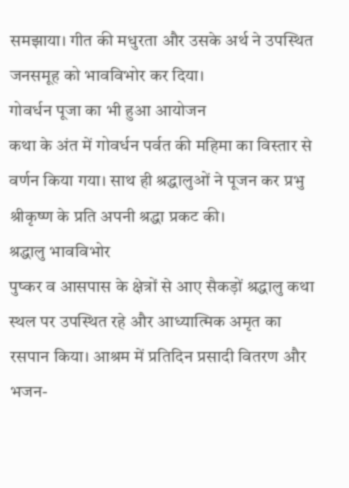समझाया। गीत की मधुरता और उसके अर्थ ने उपस्थित जनसमूह को भावविभोर कर दिया।
गोवर्धन पूजा का भी हुआ आयोजन
कथा के अंत में गोवर्धन पर्वत की महिमा का विस्तार से वर्णन किया गया। साथ ही श्रद्धालुओं ने पूजन कर प्रभु श्रीकृष्ण के प्रति अपनी श्रद्धा प्रकट की।
श्रद्धालु भावविभोर
पुष्कर व आसपास के क्षेत्रों से आए सैकड़ों श्रद्धालु कथा स्थल पर उपस्थित रहे और आध्यात्मिक अमृत का रसपान किया। आश्रम में प्रतिदिन प्रसादी वितरण और भजन-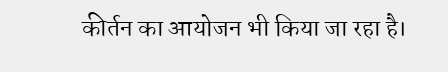कीर्तन का आयोजन भी किया जा रहा है।